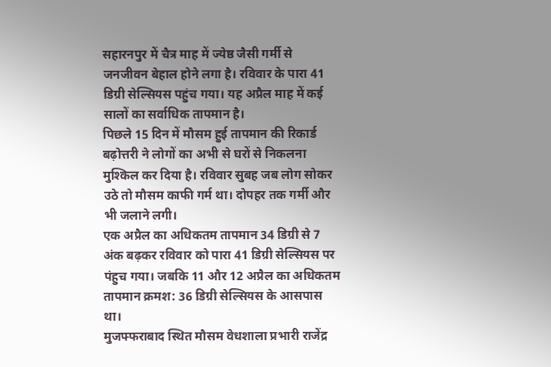सहारनपुर में चैत्र माह में ज्येष्ठ जैसी गर्मी से जनजीवन बेहाल होने लगा है। रविवार के पारा 41 डिग्री सेल्सियस पहुंच गया। यह अप्रैल माह में कई सालों का सर्वाधिक तापमान है।
पिछले 15 दिन में मौसम हुई तापमान की रिकार्ड बढ़ोत्तरी ने लोगों का अभी से घरों से निकलना मुश्किल कर दिया है। रविवार सुबह जब लोग सोकर उठे तो मौसम काफी गर्म था। दोपहर तक गर्मी और भी जलाने लगी।
एक अप्रैल का अधिकतम तापमान 34 डिग्री से 7 अंक बढ़कर रविवार को पारा 41 डिग्री सेल्सियस पर पंहुच गया। जबकि 11 और 12 अप्रैल का अधिकतम तापमान क्रमश: 36 डिग्री सेल्सियस के आसपास था।
मुजफ्फराबाद स्थित मौसम वेधशाला प्रभारी राजेंद्र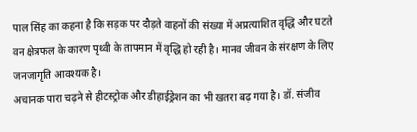पाल सिंह का कहना है कि सड़क पर दौड़ते वाहनों की संख्या में अप्रत्याशित वृद्धि और घटते वन क्षेत्रफल के कारण पृथ्वी के तापमान में वृद्धि हो रही है। मानव जीवन के संरक्षण के लिए जनजागृति आवश्यक है।
अचानक पारा चढ़ने से हीटस्ट्रोक और डीहाईड्रेशन का भी खतरा बढ़ गया है। डॉ. संजीव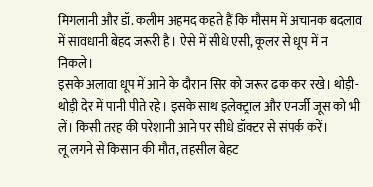मिगलानी और डॉ. कलीम अहमद कहते हैं कि मौसम में अचानक बदलाव में सावधानी बेहद जरूरी है। ऐसे में सीधे एसी, कूलर से धूप में न निकले।
इसके अलावा धूप में आने के दौरान सिर को जरूर ढक कर रखे। थोड़ी-थोड़ी देर में पानी पीते रहे। इसके साथ इलेक्ट्राल और एनर्जी जूस को भी लें। किसी तरह की परेशानी आने पर सीधे डॉक्टर से संपर्क करें।
लू लगने से किसान की मौत, तहसील बेहट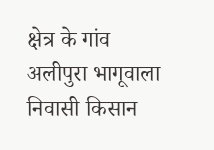क्षेत्र के गांव अलीपुरा भागूवाला निवासी किसान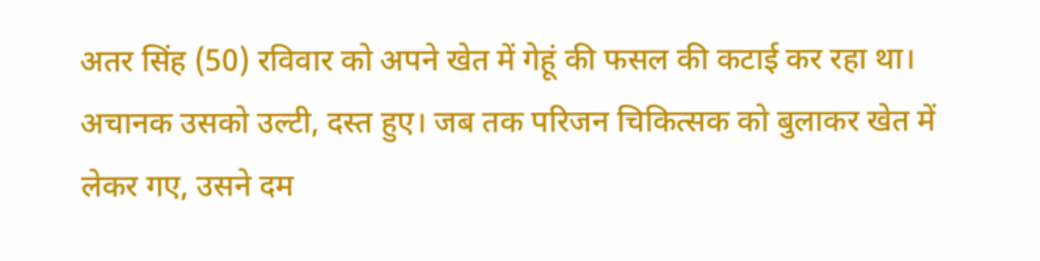अतर सिंह (50) रविवार को अपने खेत में गेहूं की फसल की कटाई कर रहा था। अचानक उसको उल्टी, दस्त हुए। जब तक परिजन चिकित्सक को बुलाकर खेत में लेकर गए, उसने दम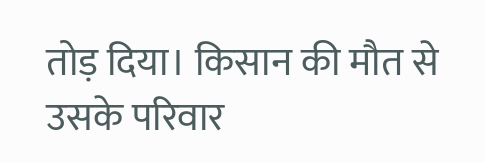तोड़ दिया। किसान की मौत से उसके परिवार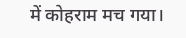में कोहराम मच गया।